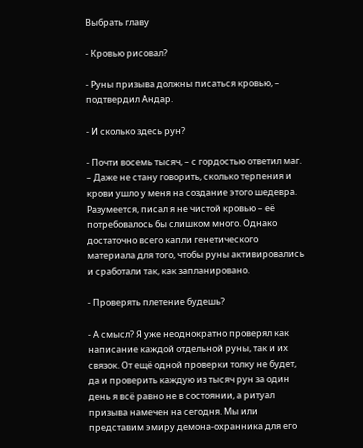Выбрать главу

- Кровью рисовал?

- Руны призыва должны писаться кровью, – подтвердил Андар.

- И сколько здесь рун?

- Почти восемь тысяч, – с гордостью ответил маг. – Даже не стану говорить, сколько терпения и крови ушло у меня на создание этого шедевра. Разумеется, писал я не чистой кровью – её потребовалось бы слишком много. Однако достаточно всего капли генетического материала для того, чтобы руны активировались и сработали так, как запланировано.

- Проверять плетение будешь?

- А смысл? Я уже неоднократно проверял как написание каждой отдельной руны, так и их связок. От ещё одной проверки толку не будет, да и проверить каждую из тысяч рун за один день я всё равно не в состоянии, а ритуал призыва намечен на сегодня. Мы или представим эмиру демона-охранника для его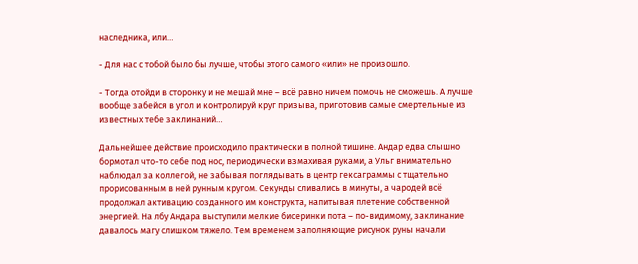наследника, или…

- Для нас с тобой было бы лучше, чтобы этого самого «или» не произошло.

- Тогда отойди в сторонку и не мешай мне – всё равно ничем помочь не сможешь. А лучше вообще забейся в угол и контролируй круг призыва, приготовив самые смертельные из известных тебе заклинаний…

Дальнейшее действие происходило практически в полной тишине. Андар едва слышно бормотал что-то себе под нос, периодически взмахивая руками, а Ульг внимательно наблюдал за коллегой, не забывая поглядывать в центр гексаграммы с тщательно прорисованным в ней рунным кругом. Секунды сливались в минуты, а чародей всё продолжал активацию созданного им конструкта, напитывая плетение собственной энергией. На лбу Андара выступили мелкие бисеринки пота – по-видимому, заклинание давалось магу слишком тяжело. Тем временем заполняющие рисунок руны начали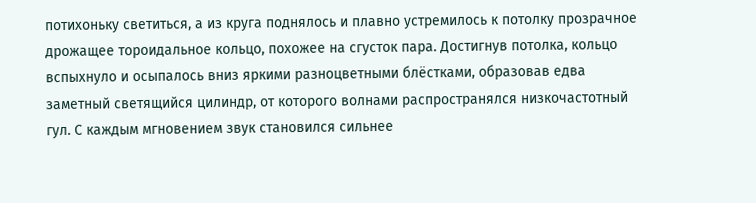потихоньку светиться, а из круга поднялось и плавно устремилось к потолку прозрачное дрожащее тороидальное кольцо, похожее на сгусток пара. Достигнув потолка, кольцо вспыхнуло и осыпалось вниз яркими разноцветными блёстками, образовав едва заметный светящийся цилиндр, от которого волнами распространялся низкочастотный гул. С каждым мгновением звук становился сильнее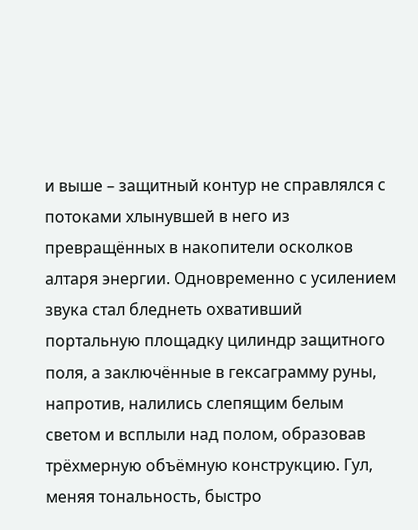и выше – защитный контур не справлялся с потоками хлынувшей в него из превращённых в накопители осколков алтаря энергии. Одновременно с усилением звука стал бледнеть охвативший портальную площадку цилиндр защитного поля, а заключённые в гексаграмму руны, напротив, налились слепящим белым светом и всплыли над полом, образовав трёхмерную объёмную конструкцию. Гул, меняя тональность, быстро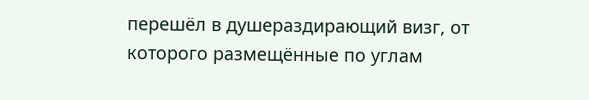перешёл в душераздирающий визг, от которого размещённые по углам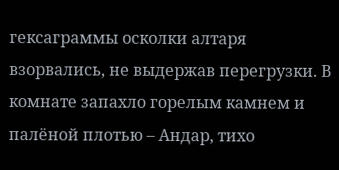гексаграммы осколки алтаря взорвались, не выдержав перегрузки. В комнате запахло горелым камнем и палёной плотью – Андар, тихо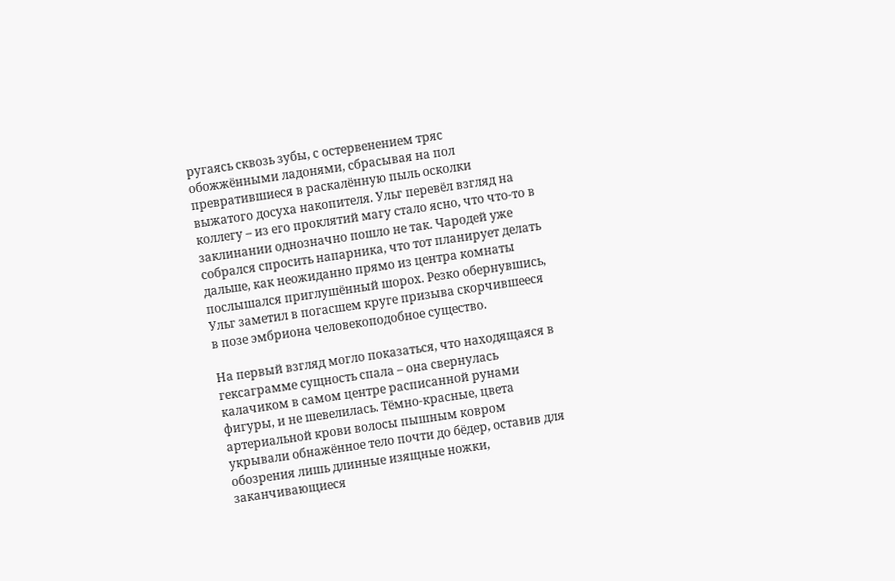ругаясь сквозь зубы, с остервенением тряс обожжёнными ладонями, сбрасывая на пол превратившиеся в раскалённую пыль осколки выжатого досуха накопителя. Ульг перевёл взгляд на коллегу – из его проклятий магу стало ясно, что что-то в заклинании однозначно пошло не так. Чародей уже собрался спросить напарника, что тот планирует делать дальше, как неожиданно прямо из центра комнаты послышался приглушённый шорох. Резко обернувшись, Ульг заметил в погасшем круге призыва скорчившееся в позе эмбриона человекоподобное существо.

На первый взгляд могло показаться, что находящаяся в гексаграмме сущность спала – она свернулась калачиком в самом центре расписанной рунами фигуры, и не шевелилась. Тёмно-красные, цвета артериальной крови волосы пышным ковром укрывали обнажённое тело почти до бёдер, оставив для обозрения лишь длинные изящные ножки, заканчивающиеся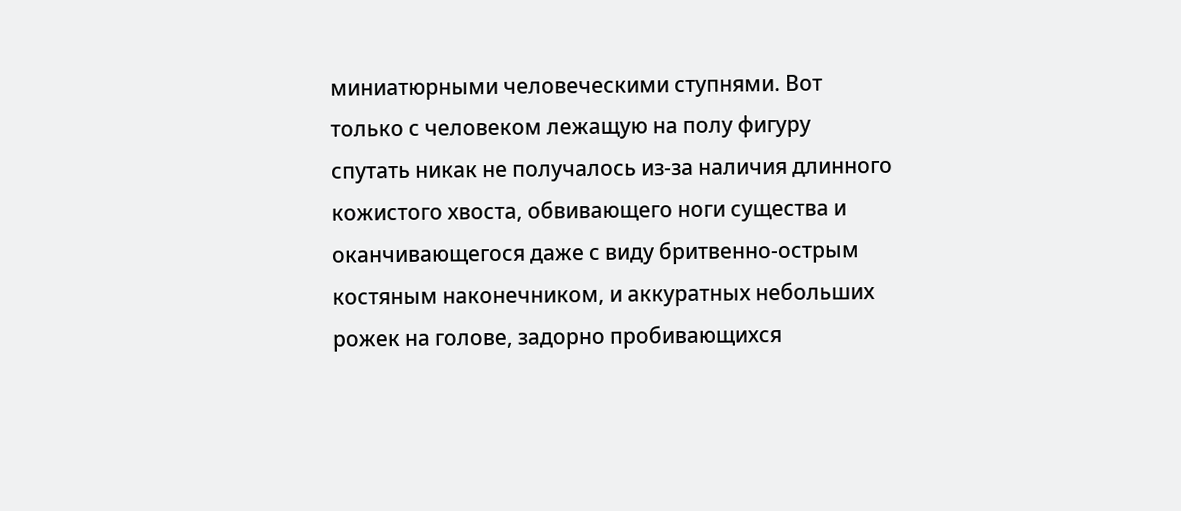миниатюрными человеческими ступнями. Вот только с человеком лежащую на полу фигуру спутать никак не получалось из-за наличия длинного кожистого хвоста, обвивающего ноги существа и оканчивающегося даже с виду бритвенно-острым костяным наконечником, и аккуратных небольших рожек на голове, задорно пробивающихся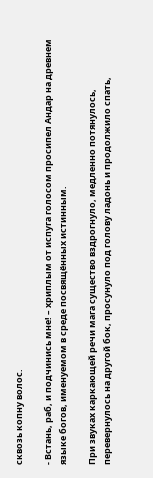сквозь копну волос.

- Встань, раб, и подчинись мне! – хриплым от испуга голосом просипел Андар на древнем языке богов, именуемом в среде посвящённых истинным.

При звуках каркающей речи мага существо вздрогнуло, медленно потянулось, перевернулось на другой бок, просунуло под голову ладонь и продолжило спать,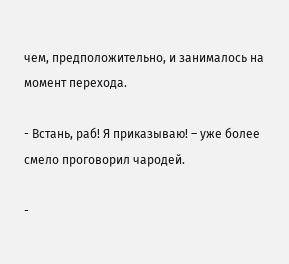чем, предположительно, и занималось на момент перехода.

- Встань, раб! Я приказываю! – уже более смело проговорил чародей.

-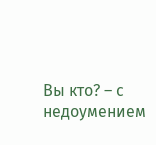Вы кто? – с недоумением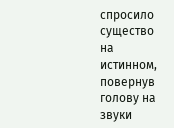спросило существо на истинном, повернув голову на звуки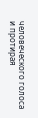человеческого голоса и протирая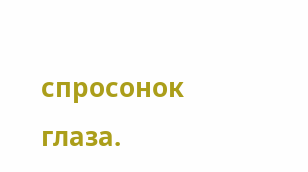спросонок глаза.